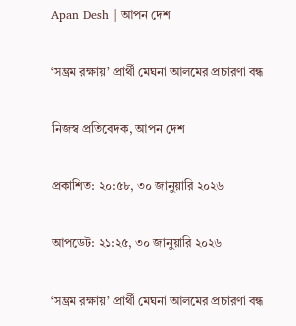Apan Desh | আপন দেশ

‘সম্ভ্রম রক্ষায়’ প্রার্থী মেঘনা আলমের প্রচারণা বন্ধ

নিজস্ব প্রতিবেদক, আপন দেশ

প্রকাশিত: ২০:৫৮, ৩০ জানুয়ারি ২০২৬

আপডেট: ২১:২৫, ৩০ জানুয়ারি ২০২৬

‘সম্ভ্রম রক্ষায়’ প্রার্থী মেঘনা আলমের প্রচারণা বন্ধ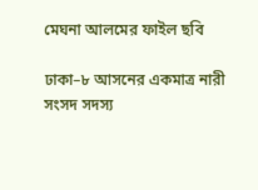মেঘনা আলমের ফাইল ছবি

ঢাকা–৮ আসনের একমাত্র নারী সংসদ সদস্য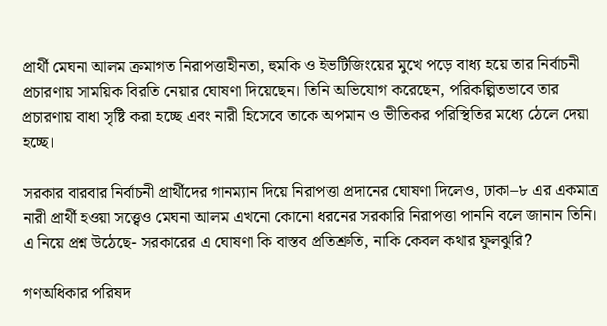প্রার্থী মেঘনা আলম ক্রমাগত নিরাপত্তাহীনতা, হুমকি ও ইভটিজিংয়ের মুখে পড়ে বাধ্য হয়ে তার নির্বাচনী প্রচারণায় সাময়িক বিরতি নেয়ার ঘোষণা দিয়েছেন। তিনি অভিযোগ করেছেন, পরিকল্পিতভাবে তার প্রচারণায় বাধা সৃষ্টি করা হচ্ছে এবং নারী হিসেবে তাকে অপমান ও ভীতিকর পরিস্থিতির মধ্যে ঠেলে দেয়া হচ্ছে।

সরকার বারবার নির্বাচনী প্রার্থীদের গানম্যান দিয়ে নিরাপত্তা প্রদানের ঘোষণা দিলেও, ঢাকা–৮ এর একমাত্র নারী প্রার্থী হওয়া সত্ত্বেও মেঘনা আলম এখনো কোনো ধরনের সরকারি নিরাপত্তা পাননি বলে জানান তিনি। এ নিয়ে প্রশ্ন উঠেছে- সরকারের এ ঘোষণা কি বাস্তব প্রতিশ্রুতি, নাকি কেবল কথার ফুলঝুরি?

গণঅধিকার পরিষদ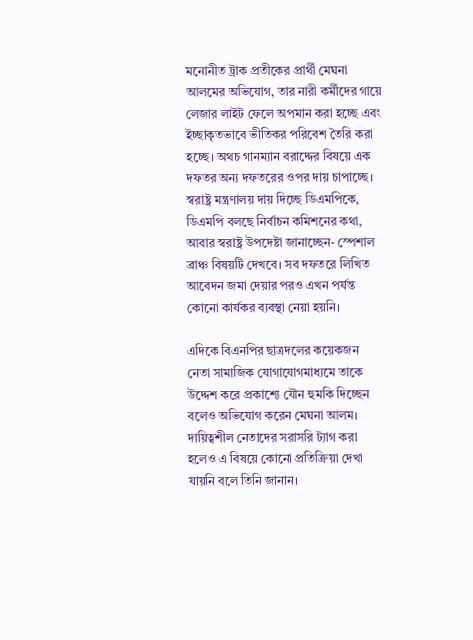মনোনীত ট্রাক প্রতীকের প্রার্থী মেঘনা আলমের অভিযোগ, তার নারী কর্মীদের গায়ে লেজার লাইট ফেলে অপমান করা হচ্ছে এবং ইচ্ছাকৃতভাবে ভীতিকর পরিবেশ তৈরি করা হচ্ছে। অথচ গানম্যান বরাদ্দের বিষয়ে এক দফতর অন্য দফতরের ওপর দায় চাপাচ্ছে। স্বরাষ্ট্র মন্ত্রণালয় দায় দিচ্ছে ডিএমপিকে, ডিএমপি বলছে নির্বাচন কমিশনের কথা, আবার স্বরাষ্ট্র উপদেষ্টা জানাচ্ছেন- স্পেশাল ব্রাঞ্চ বিষয়টি দেখবে। সব দফতরে লিখিত আবেদন জমা দেয়ার পরও এখন পর্যন্ত কোনো কার্যকর ব্যবস্থা নেয়া হয়নি।

এদিকে বিএনপির ছাত্রদলের কয়েকজন নেতা সামাজিক যোগাযোগমাধ্যমে তাকে উদ্দেশ করে প্রকাশ্যে যৌন হুমকি দিচ্ছেন বলেও অভিযোগ করেন মেঘনা আলম। দায়িত্বশীল নেতাদের সরাসরি ট্যাগ করা হলেও এ বিষয়ে কোনো প্রতিক্রিয়া দেখা যায়নি বলে তিনি জানান।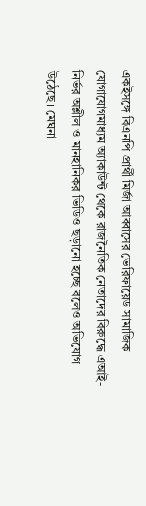একইসঙ্গে বিএনপি প্রার্থী মির্জা আব্বাসের ভেরিফায়েড সামাজিক যোগাযোগমাধ্যম অ্যাকাউন্ট থেকে রাজনৈতিক নেতাদের বিরুদ্ধে এআই-নির্ভর অশ্লীল ও মানহানিকর ভিডিও ছড়ানো হচ্ছে বলেও অভিযোগ উঠেছে। মেঘনা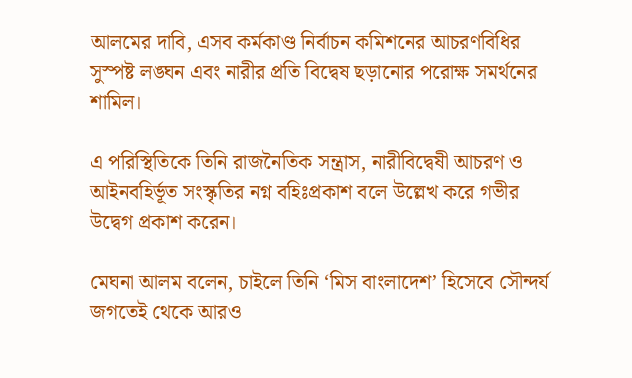আলমের দাবি, এসব কর্মকাণ্ড নির্বাচন কমিশনের আচরণবিধির সুস্পষ্ট লঙ্ঘন এবং নারীর প্রতি বিদ্বেষ ছড়ানোর পরোক্ষ সমর্থনের শামিল।

এ পরিস্থিতিকে তিনি রাজনৈতিক সন্ত্রাস, নারীবিদ্বেষী আচরণ ও আইনবহির্ভূত সংস্কৃতির নগ্ন বহিঃপ্রকাশ বলে উল্লেখ করে গভীর উদ্বেগ প্রকাশ করেন।

মেঘনা আলম বলেন, চাইলে তিনি ‘মিস বাংলাদেশ’ হিসেবে সৌন্দর্য জগতেই থেকে আরও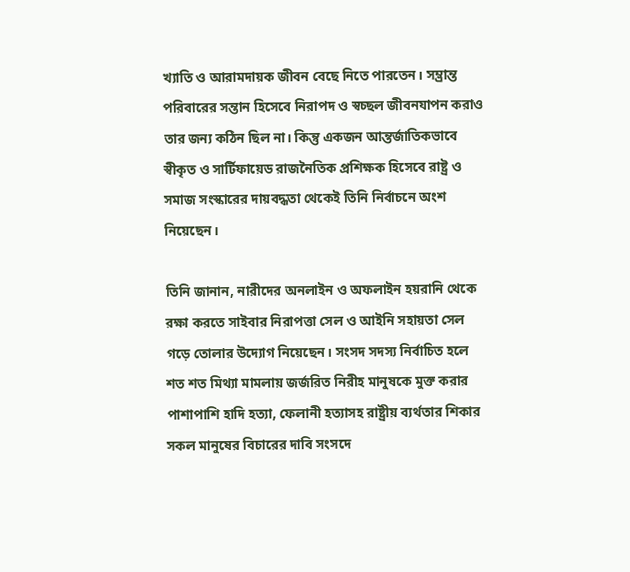খ্যাতি ও আরামদায়ক জীবন বেছে নিতে পারতেন। সম্ভ্রান্ত পরিবারের সন্তান হিসেবে নিরাপদ ও স্বচ্ছল জীবনযাপন করাও তার জন্য কঠিন ছিল না। কিন্তু একজন আন্তর্জাতিকভাবে স্বীকৃত ও সার্টিফায়েড রাজনৈতিক প্রশিক্ষক হিসেবে রাষ্ট্র ও সমাজ সংস্কারের দায়বদ্ধতা থেকেই তিনি নির্বাচনে অংশ নিয়েছেন।

তিনি জানান, নারীদের অনলাইন ও অফলাইন হয়রানি থেকে রক্ষা করতে সাইবার নিরাপত্তা সেল ও আইনি সহায়তা সেল গড়ে তোলার উদ্যোগ নিয়েছেন। সংসদ সদস্য নির্বাচিত হলে শত শত মিথ্যা মামলায় জর্জরিত নিরীহ মানুষকে মুক্ত করার পাশাপাশি হাদি হত্যা, ফেলানী হত্যাসহ রাষ্ট্রীয় ব্যর্থতার শিকার সকল মানুষের বিচারের দাবি সংসদে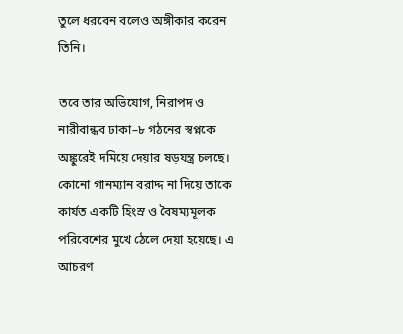তুলে ধরবেন বলেও অঙ্গীকার করেন তিনি।

তবে তার অভিযোগ, নিরাপদ ও নারীবান্ধব ঢাকা–৮ গঠনের স্বপ্নকে অঙ্কুরেই দমিয়ে দেয়ার ষড়যন্ত্র চলছে। কোনো গানম্যান বরাদ্দ না দিয়ে তাকে কার্যত একটি হিংস্র ও বৈষম্যমূলক পরিবেশের মুখে ঠেলে দেয়া হয়েছে। এ আচরণ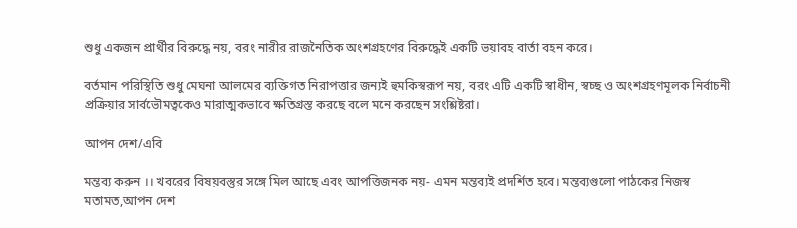শুধু একজন প্রার্থীর বিরুদ্ধে নয়, বরং নারীর রাজনৈতিক অংশগ্রহণের বিরুদ্ধেই একটি ভয়াবহ বার্তা বহন করে।

বর্তমান পরিস্থিতি শুধু মেঘনা আলমের ব্যক্তিগত নিরাপত্তার জন্যই হুমকিস্বরূপ নয়, বরং এটি একটি স্বাধীন, স্বচ্ছ ও অংশগ্রহণমূলক নির্বাচনী প্রক্রিয়ার সার্বভৌমত্বকেও মারাত্মকভাবে ক্ষতিগ্রস্ত করছে বলে মনে করছেন সংশ্লিষ্টরা।

আপন দেশ/এবি

মন্তব্য করুন ।। খবরের বিষয়বস্তুর সঙ্গে মিল আছে এবং আপত্তিজনক নয়- এমন মন্তব্যই প্রদর্শিত হবে। মন্তব্যগুলো পাঠকের নিজস্ব মতামত,আপন দেশ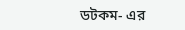ডটকম- এর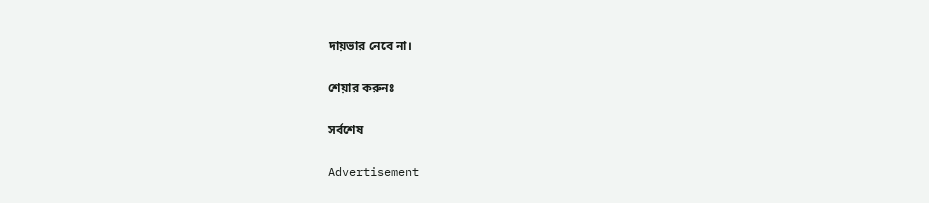দায়ভার নেবে না।

শেয়ার করুনঃ

সর্বশেষ

Advertisement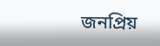জনপ্রিয়